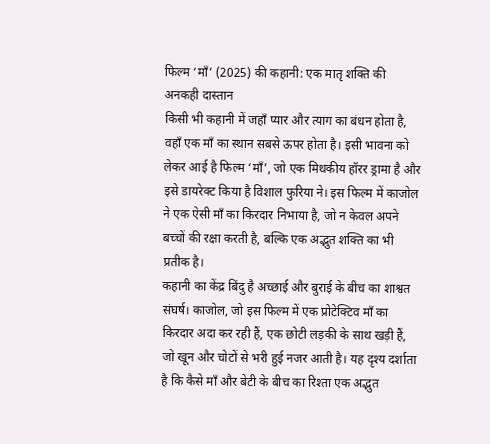फिल्म ‘माँ’ (2025) की कहानी: एक मातृ शक्ति की अनकही दास्तान
किसी भी कहानी में जहाँ प्यार और त्याग का बंधन होता है, वहाँ एक माँ का स्थान सबसे ऊपर होता है। इसी भावना को लेकर आई है फिल्म ‘माँ’, जो एक मिथकीय हॉरर ड्रामा है और इसे डायरेक्ट किया है विशाल फुरिया ने। इस फिल्म में काजोल ने एक ऐसी माँ का किरदार निभाया है, जो न केवल अपने बच्चों की रक्षा करती है, बल्कि एक अद्भुत शक्ति का भी प्रतीक है।
कहानी का केंद्र बिंदु है अच्छाई और बुराई के बीच का शाश्वत संघर्ष। काजोल, जो इस फिल्म में एक प्रोटेक्टिव माँ का किरदार अदा कर रही हैं, एक छोटी लड़की के साथ खड़ी हैं, जो खून और चोटों से भरी हुई नजर आती है। यह दृश्य दर्शाता है कि कैसे माँ और बेटी के बीच का रिश्ता एक अद्भुत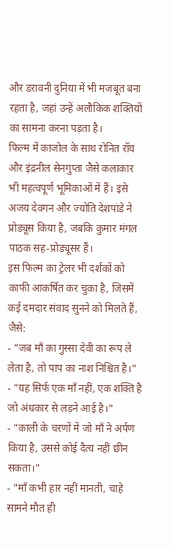और डरावनी दुनिया में भी मजबूत बना रहता है, जहां उन्हें अलौकिक शक्तियों का सामना करना पड़ता है।
फिल्म में काजोल के साथ रोनित रॉय और इंद्रनील सेनगुप्ता जैसे कलाकार भी महत्वपूर्ण भूमिकाओं में हैं। इसे अजय देवगन और ज्योति देशपांडे ने प्रोड्यूस किया है, जबकि कुमार मंगल पाठक सह-प्रोड्यूसर हैं।
इस फिल्म का ट्रेलर भी दर्शकों को काफी आकर्षित कर चुका है, जिसमें कई दमदार संवाद सुनने को मिलते हैं, जैसे:
- "जब माँ का गुस्सा देवी का रूप ले लेता है, तो पाप का नाश निश्चित है।"
- "यह सिर्फ एक माँ नहीं, एक शक्ति है जो अंधकार से लड़ने आई है।"
- "काली के चरणों में जो माँ ने अर्पण किया है, उससे कोई दैत्य नहीं छीन सकता।"
- "माँ कभी हार नहीं मानती, चाहे सामने मौत ही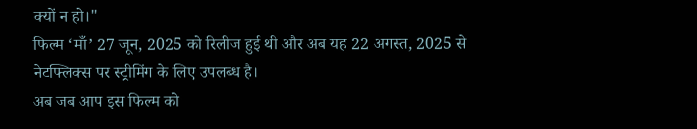क्यों न हो।"
फिल्म ‘माँ’ 27 जून, 2025 को रिलीज हुई थी और अब यह 22 अगस्त, 2025 से नेटफ्लिक्स पर स्ट्रीमिंग के लिए उपलब्ध है।
अब जब आप इस फिल्म को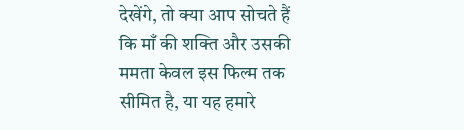देखेंगे, तो क्या आप सोचते हैं कि माँ की शक्ति और उसकी ममता केवल इस फिल्म तक सीमित है, या यह हमारे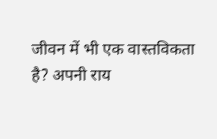जीवन में भी एक वास्तविकता है? अपनी राय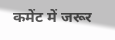कमेंट में जरूर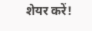शेयर करें!